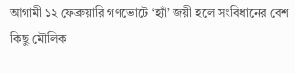আগামী ১২ ফেব্রুয়ারি গণভোটে ‘হ্যাঁ’ জয়ী হলে সংবিধানের বেশ কিছু মৌলিক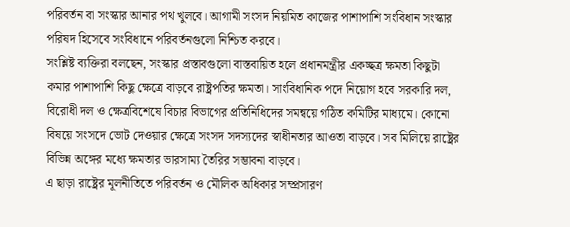পরিবর্তন বা সংস্কার আনার পথ খুলবে। আগামী সংসদ নিয়মিত কাজের পাশাপাশি সংবিধান সংস্কার পরিষদ হিসেবে সংবিধানে পরিবর্তনগুলো নিশ্চিত করবে।
সংশ্লিষ্ট ব্যক্তিরা বলছেন, সংস্কার প্রস্তাবগুলো বাস্তবায়িত হলে প্রধানমন্ত্রীর একচ্ছত্র ক্ষমতা কিছুটা কমার পাশাপাশি কিছু ক্ষেত্রে বাড়বে রাষ্ট্রপতির ক্ষমতা। সাংবিধানিক পদে নিয়োগ হবে সরকারি দল, বিরোধী দল ও ক্ষেত্রবিশেষে বিচার বিভাগের প্রতিনিধিদের সমন্বয়ে গঠিত কমিটির মাধ্যমে। কোনো বিষয়ে সংসদে ভোট দেওয়ার ক্ষেত্রে সংসদ সদস্যদের স্বাধীনতার আওতা বাড়বে। সব মিলিয়ে রাষ্ট্রের বিভিন্ন অঙ্গের মধ্যে ক্ষমতার ভারসাম্য তৈরির সম্ভাবনা বাড়বে।
এ ছাড়া রাষ্ট্রের মূলনীতিতে পরিবর্তন ও মৌলিক অধিকার সম্প্রসারণ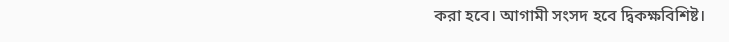করা হবে। আগামী সংসদ হবে দ্বিকক্ষবিশিষ্ট।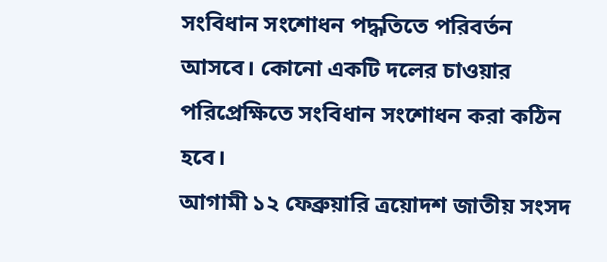সংবিধান সংশোধন পদ্ধতিতে পরিবর্তন আসবে। কোনো একটি দলের চাওয়ার পরিপ্রেক্ষিতে সংবিধান সংশোধন করা কঠিন হবে।
আগামী ১২ ফেব্রুয়ারি ত্রয়োদশ জাতীয় সংসদ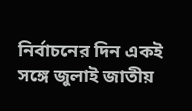নির্বাচনের দিন একই সঙ্গে জুলাই জাতীয়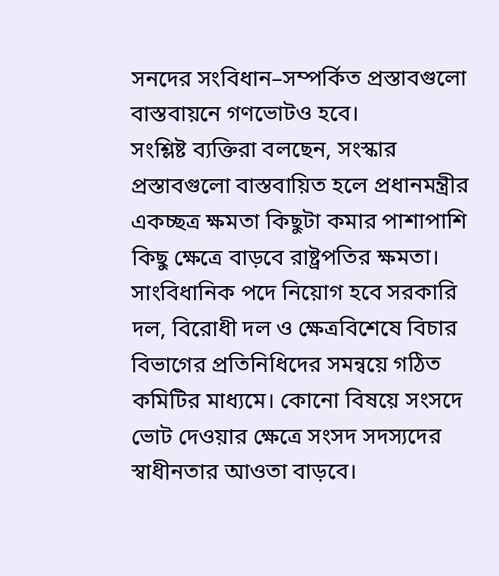সনদের সংবিধান–সম্পর্কিত প্রস্তাবগুলো বাস্তবায়নে গণভোটও হবে।
সংশ্লিষ্ট ব্যক্তিরা বলছেন, সংস্কার প্রস্তাবগুলো বাস্তবায়িত হলে প্রধানমন্ত্রীর একচ্ছত্র ক্ষমতা কিছুটা কমার পাশাপাশি কিছু ক্ষেত্রে বাড়বে রাষ্ট্রপতির ক্ষমতা। সাংবিধানিক পদে নিয়োগ হবে সরকারি দল, বিরোধী দল ও ক্ষেত্রবিশেষে বিচার বিভাগের প্রতিনিধিদের সমন্বয়ে গঠিত কমিটির মাধ্যমে। কোনো বিষয়ে সংসদে ভোট দেওয়ার ক্ষেত্রে সংসদ সদস্যদের স্বাধীনতার আওতা বাড়বে।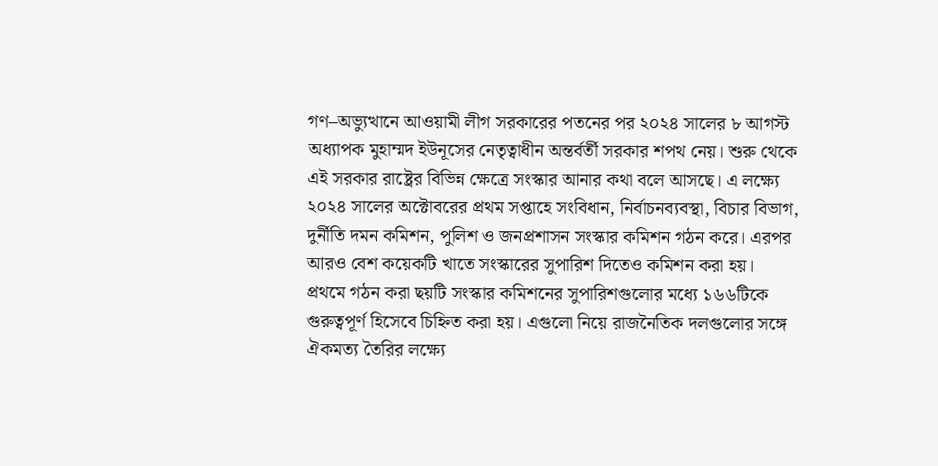গণ–অভ্যুত্থানে আওয়ামী লীগ সরকারের পতনের পর ২০২৪ সালের ৮ আগস্ট অধ্যাপক মুহাম্মদ ইউনূসের নেতৃত্বাধীন অন্তর্বর্তী সরকার শপথ নেয়। শুরু থেকে এই সরকার রাষ্ট্রের বিভিন্ন ক্ষেত্রে সংস্কার আনার কথা বলে আসছে। এ লক্ষ্যে ২০২৪ সালের অক্টোবরের প্রথম সপ্তাহে সংবিধান, নির্বাচনব্যবস্থা, বিচার বিভাগ, দুর্নীতি দমন কমিশন, পুলিশ ও জনপ্রশাসন সংস্কার কমিশন গঠন করে। এরপর আরও বেশ কয়েকটি খাতে সংস্কারের সুপারিশ দিতেও কমিশন করা হয়।
প্রথমে গঠন করা ছয়টি সংস্কার কমিশনের সুপারিশগুলোর মধ্যে ১৬৬টিকে গুরুত্বপূর্ণ হিসেবে চিহ্নিত করা হয়। এগুলো নিয়ে রাজনৈতিক দলগুলোর সঙ্গে ঐকমত্য তৈরির লক্ষ্যে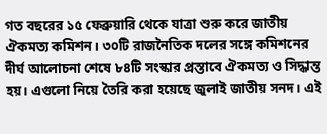গত বছরের ১৫ ফেব্রুয়ারি থেকে যাত্রা শুরু করে জাতীয় ঐকমত্য কমিশন। ৩০টি রাজনৈতিক দলের সঙ্গে কমিশনের দীর্ঘ আলোচনা শেষে ৮৪টি সংস্কার প্রস্তাবে ঐকমত্য ও সিদ্ধান্ত হয়। এগুলো নিয়ে তৈরি করা হয়েছে জুলাই জাতীয় সনদ। এই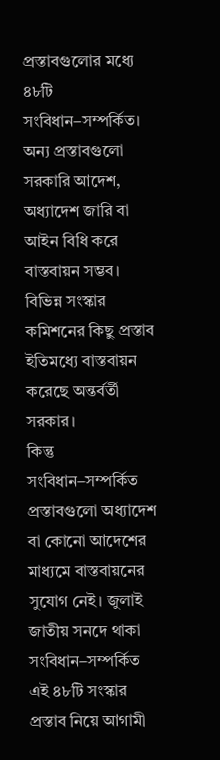প্রস্তাবগুলোর মধ্যে ৪৮টি সংবিধান–সম্পর্কিত।
অন্য প্রস্তাবগুলো সরকারি আদেশ, অধ্যাদেশ জারি বা আইন বিধি করে বাস্তবায়ন সম্ভব। বিভিন্ন সংস্কার কমিশনের কিছু প্রস্তাব ইতিমধ্যে বাস্তবায়ন করেছে অন্তর্বর্তী সরকার।
কিন্তু সংবিধান–সম্পর্কিত প্রস্তাবগুলো অধ্যাদেশ বা কোনো আদেশের মাধ্যমে বাস্তবায়নের সুযোগ নেই। জুলাই জাতীয় সনদে থাকা সংবিধান–সম্পর্কিত এই ৪৮টি সংস্কার প্রস্তাব নিয়ে আগামী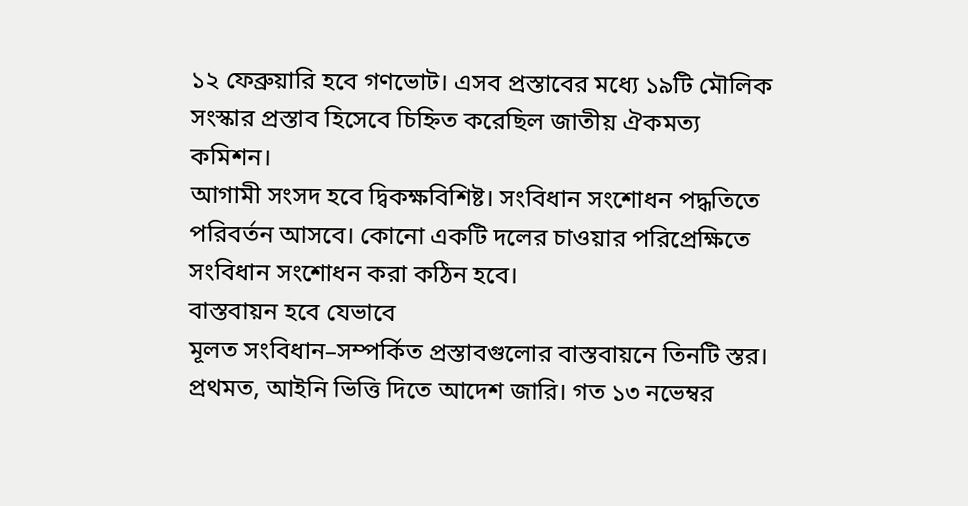১২ ফেব্রুয়ারি হবে গণভোট। এসব প্রস্তাবের মধ্যে ১৯টি মৌলিক সংস্কার প্রস্তাব হিসেবে চিহ্নিত করেছিল জাতীয় ঐকমত্য কমিশন।
আগামী সংসদ হবে দ্বিকক্ষবিশিষ্ট। সংবিধান সংশোধন পদ্ধতিতে পরিবর্তন আসবে। কোনো একটি দলের চাওয়ার পরিপ্রেক্ষিতে সংবিধান সংশোধন করা কঠিন হবে।
বাস্তবায়ন হবে যেভাবে
মূলত সংবিধান–সম্পর্কিত প্রস্তাবগুলোর বাস্তবায়নে তিনটি স্তর। প্রথমত, আইনি ভিত্তি দিতে আদেশ জারি। গত ১৩ নভেম্বর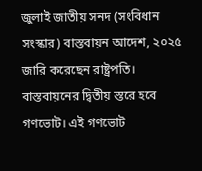জুলাই জাতীয় সনদ (সংবিধান সংস্কার) বাস্তবায়ন আদেশ, ২০২৫ জারি করেছেন রাষ্ট্রপতি।
বাস্তবায়নের দ্বিতীয় স্তরে হবে গণভোট। এই গণভোট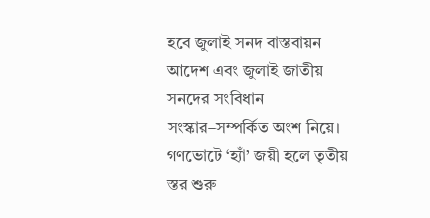হবে জুলাই সনদ বাস্তবায়ন আদেশ এবং জুলাই জাতীয় সনদের সংবিধান সংস্কার–সম্পর্কিত অংশ নিয়ে।
গণভোটে ‘হ্যাঁ’ জয়ী হলে তৃতীয় স্তর শুরু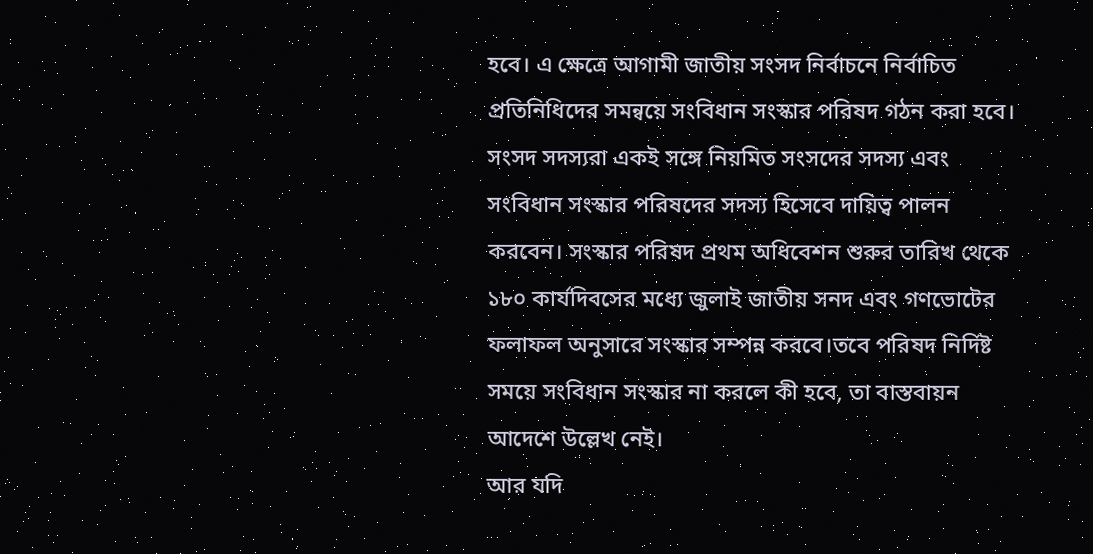হবে। এ ক্ষেত্রে আগামী জাতীয় সংসদ নির্বাচনে নির্বাচিত প্রতিনিধিদের সমন্বয়ে সংবিধান সংস্কার পরিষদ গঠন করা হবে। সংসদ সদস্যরা একই সঙ্গে নিয়মিত সংসদের সদস্য এবং সংবিধান সংস্কার পরিষদের সদস্য হিসেবে দায়িত্ব পালন করবেন। সংস্কার পরিষদ প্রথম অধিবেশন শুরুর তারিখ থেকে ১৮০ কার্যদিবসের মধ্যে জুলাই জাতীয় সনদ এবং গণভোটের ফলাফল অনুসারে সংস্কার সম্পন্ন করবে।তবে পরিষদ নির্দিষ্ট সময়ে সংবিধান সংস্কার না করলে কী হবে, তা বাস্তবায়ন আদেশে উল্লেখ নেই।
আর যদি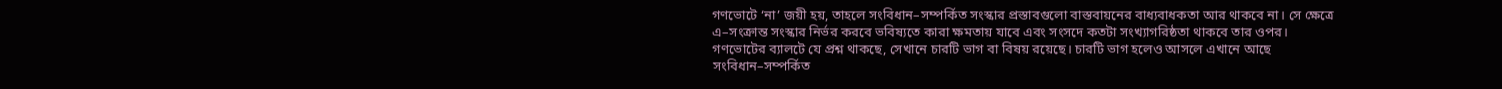গণভোটে ‘না’ জয়ী হয়, তাহলে সংবিধান–সম্পর্কিত সংস্কার প্রস্তাবগুলো বাস্তবায়নের বাধ্যবাধকতা আর থাকবে না। সে ক্ষেত্রে এ–সংক্রান্ত সংস্কার নির্ভর করবে ভবিষ্যতে কারা ক্ষমতায় যাবে এবং সংসদে কতটা সংখ্যাগরিষ্ঠতা থাকবে তার ওপর।
গণভোটের ব্যালটে যে প্রশ্ন থাকছে, সেখানে চারটি ভাগ বা বিষয় রয়েছে। চারটি ভাগ হলেও আসলে এখানে আছে সংবিধান–সম্পর্কিত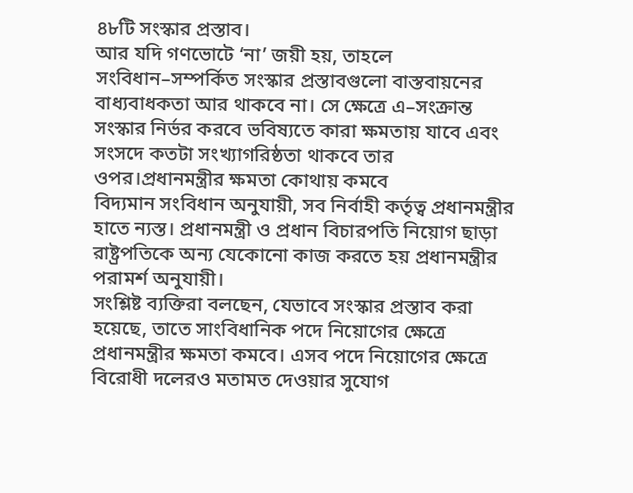৪৮টি সংস্কার প্রস্তাব।
আর যদি গণভোটে ‘না’ জয়ী হয়, তাহলে সংবিধান–সম্পর্কিত সংস্কার প্রস্তাবগুলো বাস্তবায়নের বাধ্যবাধকতা আর থাকবে না। সে ক্ষেত্রে এ–সংক্রান্ত সংস্কার নির্ভর করবে ভবিষ্যতে কারা ক্ষমতায় যাবে এবং সংসদে কতটা সংখ্যাগরিষ্ঠতা থাকবে তার ওপর।প্রধানমন্ত্রীর ক্ষমতা কোথায় কমবে
বিদ্যমান সংবিধান অনুযায়ী, সব নির্বাহী কর্তৃত্ব প্রধানমন্ত্রীর হাতে ন্যস্ত। প্রধানমন্ত্রী ও প্রধান বিচারপতি নিয়োগ ছাড়া রাষ্ট্রপতিকে অন্য যেকোনো কাজ করতে হয় প্রধানমন্ত্রীর পরামর্শ অনুযায়ী।
সংশ্লিষ্ট ব্যক্তিরা বলছেন, যেভাবে সংস্কার প্রস্তাব করা হয়েছে, তাতে সাংবিধানিক পদে নিয়োগের ক্ষেত্রে প্রধানমন্ত্রীর ক্ষমতা কমবে। এসব পদে নিয়োগের ক্ষেত্রে বিরোধী দলেরও মতামত দেওয়ার সুযোগ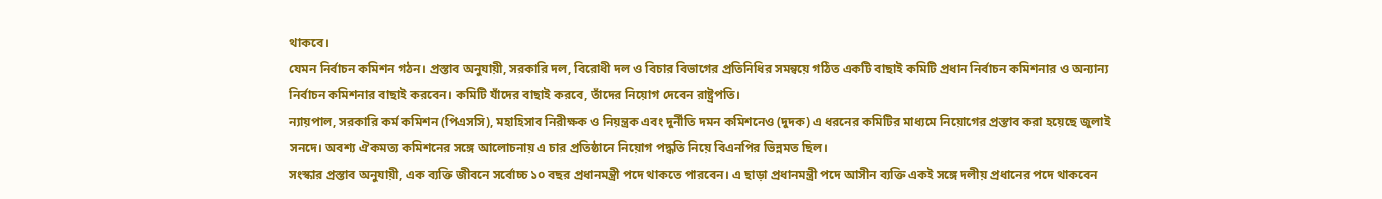থাকবে।
যেমন নির্বাচন কমিশন গঠন। প্রস্তাব অনুযায়ী, সরকারি দল, বিরোধী দল ও বিচার বিভাগের প্রতিনিধির সমন্বয়ে গঠিত একটি বাছাই কমিটি প্রধান নির্বাচন কমিশনার ও অন্যান্য নির্বাচন কমিশনার বাছাই করবেন। কমিটি যাঁদের বাছাই করবে, তাঁদের নিয়োগ দেবেন রাষ্ট্রপতি।
ন্যায়পাল, সরকারি কর্ম কমিশন (পিএসসি), মহাহিসাব নিরীক্ষক ও নিয়ন্ত্রক এবং দুর্নীতি দমন কমিশনেও (দুদক) এ ধরনের কমিটির মাধ্যমে নিয়োগের প্রস্তাব করা হয়েছে জুলাই সনদে। অবশ্য ঐকমত্য কমিশনের সঙ্গে আলোচনায় এ চার প্রতিষ্ঠানে নিয়োগ পদ্ধতি নিয়ে বিএনপির ভিন্নমত ছিল।
সংস্কার প্রস্তাব অনুযায়ী, এক ব্যক্তি জীবনে সর্বোচ্চ ১০ বছর প্রধানমন্ত্রী পদে থাকতে পারবেন। এ ছাড়া প্রধানমন্ত্রী পদে আসীন ব্যক্তি একই সঙ্গে দলীয় প্রধানের পদে থাকবেন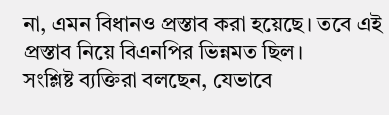না, এমন বিধানও প্রস্তাব করা হয়েছে। তবে এই প্রস্তাব নিয়ে বিএনপির ভিন্নমত ছিল।
সংশ্লিষ্ট ব্যক্তিরা বলছেন, যেভাবে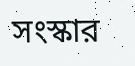সংস্কার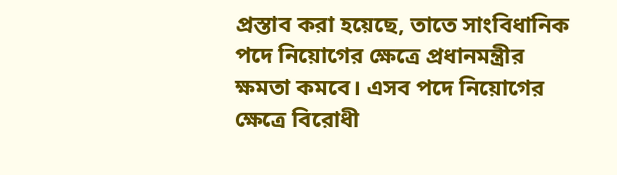প্রস্তাব করা হয়েছে, তাতে সাংবিধানিক পদে নিয়োগের ক্ষেত্রে প্রধানমন্ত্রীর ক্ষমতা কমবে। এসব পদে নিয়োগের ক্ষেত্রে বিরোধী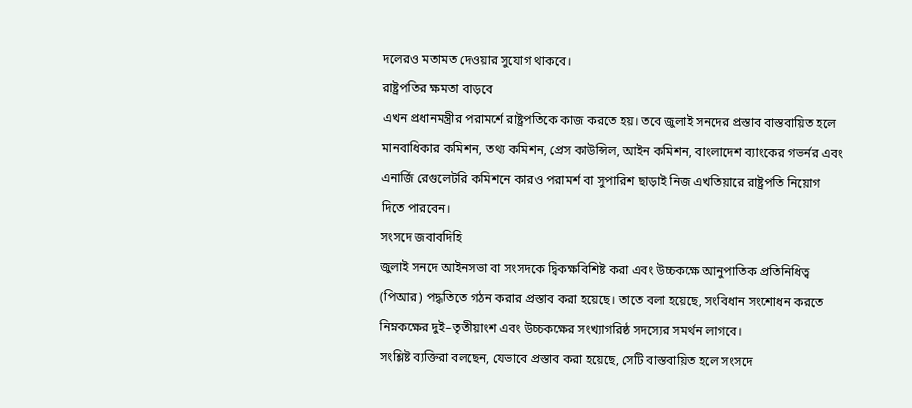দলেরও মতামত দেওয়ার সুযোগ থাকবে।
রাষ্ট্রপতির ক্ষমতা বাড়বে
এখন প্রধানমন্ত্রীর পরামর্শে রাষ্ট্রপতিকে কাজ করতে হয়। তবে জুলাই সনদের প্রস্তাব বাস্তবায়িত হলে মানবাধিকার কমিশন, তথ্য কমিশন, প্রেস কাউন্সিল, আইন কমিশন, বাংলাদেশ ব্যাংকের গভর্নর এবং এনার্জি রেগুলেটরি কমিশনে কারও পরামর্শ বা সুপারিশ ছাড়াই নিজ এখতিয়ারে রাষ্ট্রপতি নিয়োগ দিতে পারবেন।
সংসদে জবাবদিহি
জুলাই সনদে আইনসভা বা সংসদকে দ্বিকক্ষবিশিষ্ট করা এবং উচ্চকক্ষে আনুপাতিক প্রতিনিধিত্ব (পিআর) পদ্ধতিতে গঠন করার প্রস্তাব করা হয়েছে। তাতে বলা হয়েছে, সংবিধান সংশোধন করতে নিম্নকক্ষের দুই–তৃতীয়াংশ এবং উচ্চকক্ষের সংখ্যাগরিষ্ঠ সদস্যের সমর্থন লাগবে।
সংশ্লিষ্ট ব্যক্তিরা বলছেন, যেভাবে প্রস্তাব করা হয়েছে, সেটি বাস্তবায়িত হলে সংসদে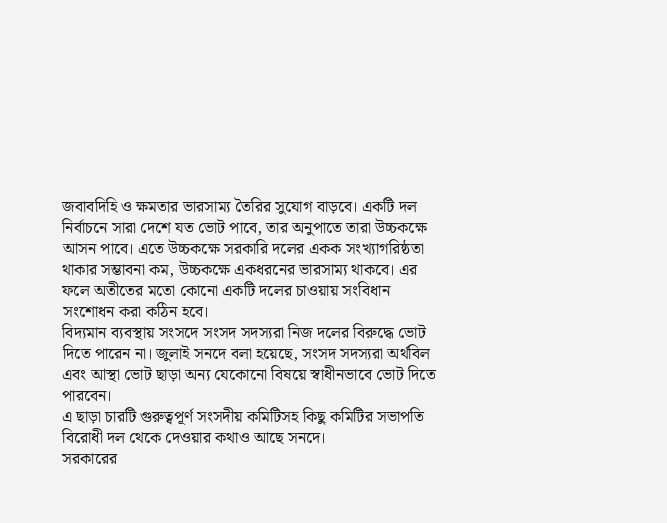জবাবদিহি ও ক্ষমতার ভারসাম্য তৈরির সুযোগ বাড়বে। একটি দল নির্বাচনে সারা দেশে যত ভোট পাবে, তার অনুপাতে তারা উচ্চকক্ষে আসন পাবে। এতে উচ্চকক্ষে সরকারি দলের একক সংখ্যাগরিষ্ঠতা থাকার সম্ভাবনা কম, উচ্চকক্ষে একধরনের ভারসাম্য থাকবে। এর ফলে অতীতের মতো কোনো একটি দলের চাওয়ায় সংবিধান সংশোধন করা কঠিন হবে।
বিদ্যমান ব্যবস্থায় সংসদে সংসদ সদস্যরা নিজ দলের বিরুদ্ধে ভোট দিতে পারেন না। জুলাই সনদে বলা হয়েছে, সংসদ সদস্যরা অর্থবিল এবং আস্থা ভোট ছাড়া অন্য যেকোনো বিষয়ে স্বাধীনভাবে ভোট দিতে পারবেন।
এ ছাড়া চারটি গুরুত্বপূর্ণ সংসদীয় কমিটিসহ কিছু কমিটির সভাপতি বিরোধী দল থেকে দেওয়ার কথাও আছে সনদে।
সরকারের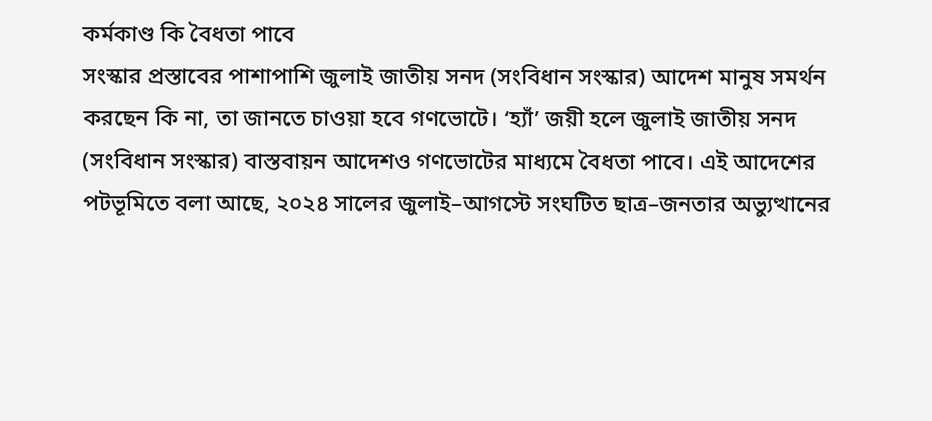কর্মকাণ্ড কি বৈধতা পাবে
সংস্কার প্রস্তাবের পাশাপাশি জুলাই জাতীয় সনদ (সংবিধান সংস্কার) আদেশ মানুষ সমর্থন করছেন কি না, তা জানতে চাওয়া হবে গণভোটে। ‘হ্যাঁ’ জয়ী হলে জুলাই জাতীয় সনদ (সংবিধান সংস্কার) বাস্তবায়ন আদেশও গণভোটের মাধ্যমে বৈধতা পাবে। এই আদেশের পটভূমিতে বলা আছে, ২০২৪ সালের জুলাই–আগস্টে সংঘটিত ছাত্র–জনতার অভ্যুত্থানের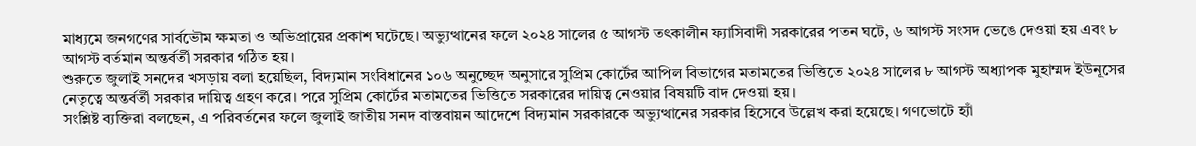মাধ্যমে জনগণের সার্বভৌম ক্ষমতা ও অভিপ্রায়ের প্রকাশ ঘটেছে। অভ্যুত্থানের ফলে ২০২৪ সালের ৫ আগস্ট তৎকালীন ফ্যাসিবাদী সরকারের পতন ঘটে, ৬ আগস্ট সংসদ ভেঙে দেওয়া হয় এবং ৮ আগস্ট বর্তমান অন্তর্বর্তী সরকার গঠিত হয়।
শুরুতে জুলাই সনদের খসড়ায় বলা হয়েছিল, বিদ্যমান সংবিধানের ১০৬ অনুচ্ছেদ অনুসারে সুপ্রিম কোর্টের আপিল বিভাগের মতামতের ভিত্তিতে ২০২৪ সালের ৮ আগস্ট অধ্যাপক মুহাম্মদ ইউনূসের নেতৃত্বে অন্তর্বর্তী সরকার দায়িত্ব গ্রহণ করে। পরে সুপ্রিম কোর্টের মতামতের ভিত্তিতে সরকারের দায়িত্ব নেওয়ার বিষয়টি বাদ দেওয়া হয়।
সংশ্লিষ্ট ব্যক্তিরা বলছেন, এ পরিবর্তনের ফলে জুলাই জাতীয় সনদ বাস্তবায়ন আদেশে বিদ্যমান সরকারকে অভ্যুত্থানের সরকার হিসেবে উল্লেখ করা হয়েছে। গণভোটে হ্যাঁ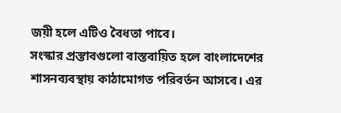জয়ী হলে এটিও বৈধতা পাবে।
সংস্কার প্রস্তাবগুলো বাস্তবায়িত হলে বাংলাদেশের শাসনব্যবস্থায় কাঠামোগত পরিবর্তন আসবে। এর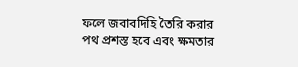ফলে জবাবদিহি তৈরি করার পথ প্রশস্ত হবে এবং ক্ষমতার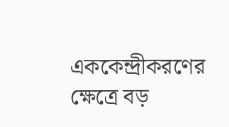এককেন্দ্রীকরণের ক্ষেত্রে বড়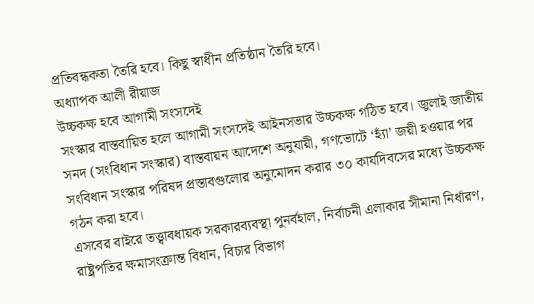প্রতিবন্ধকতা তৈরি হবে। কিছু স্বাধীন প্রতিষ্ঠান তৈরি হবে।
অধ্যাপক আলী রীয়াজ
উচ্চকক্ষ হবে আগামী সংসদেই
সংস্কার বাস্তবায়িত হলে আগামী সংসদেই আইনসভার উচ্চকক্ষ গঠিত হবে। জুলাই জাতীয় সনদ (সংবিধান সংস্কার) বাস্তবায়ন আদেশে অনুযায়ী, গণভোটে ‘হ্যাঁ’ জয়ী হওয়ার পর সংবিধান সংস্কার পরিষদ প্রস্তাবগুলোর অনুমোদন করার ৩০ কার্যদিবসের মধ্যে উচ্চকক্ষ গঠন করা হবে।
এসবের বাইরে তত্ত্বাবধায়ক সরকারব্যবস্থা পুনর্বহাল, নির্বাচনী এলাকার সীমানা নির্ধারণ, রাষ্ট্রপতির ক্ষমাসংক্রান্ত বিধান, বিচার বিভাগ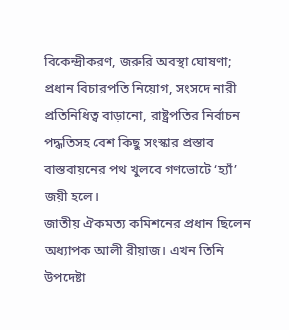বিকেন্দ্রীকরণ, জরুরি অবস্থা ঘোষণা; প্রধান বিচারপতি নিয়োগ, সংসদে নারী প্রতিনিধিত্ব বাড়ানো, রাষ্ট্রপতির নির্বাচন পদ্ধতিসহ বেশ কিছু সংস্কার প্রস্তাব বাস্তবায়নের পথ খুলবে গণভোটে ‘হ্যাঁ’ জয়ী হলে।
জাতীয় ঐকমত্য কমিশনের প্রধান ছিলেন অধ্যাপক আলী রীয়াজ। এখন তিনি উপদেষ্টা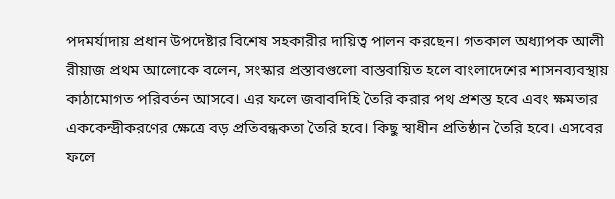পদমর্যাদায় প্রধান উপদেষ্টার বিশেষ সহকারীর দায়িত্ব পালন করছেন। গতকাল অধ্যাপক আলী রীয়াজ প্রথম আলোকে বলেন, সংস্কার প্রস্তাবগুলো বাস্তবায়িত হলে বাংলাদেশের শাসনব্যবস্থায় কাঠামোগত পরিবর্তন আসবে। এর ফলে জবাবদিহি তৈরি করার পথ প্রশস্ত হবে এবং ক্ষমতার এককেন্দ্রীকরণের ক্ষেত্রে বড় প্রতিবন্ধকতা তৈরি হবে। কিছু স্বাধীন প্রতিষ্ঠান তৈরি হবে। এসবের ফলে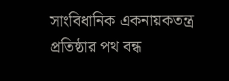সাংবিধানিক একনায়কতন্ত্র প্রতিষ্ঠার পথ বন্ধ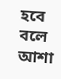হবে বলে আশা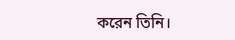করেন তিনি।